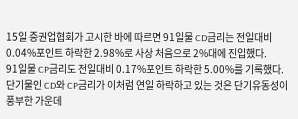15일 증권업협회가 고시한 바에 따르면 91일물 CD금리는 전일대비 0.04%포인트 하락한 2.98%로 사상 처음으로 2%대에 진입했다.
91일물 CP금리도 전일대비 0.17%포인트 하락한 5.00%를 기록했다.
단기물인 CD와 CP금리가 이처럼 연일 하락하고 있는 것은 단기유동성이 풍부한 가운데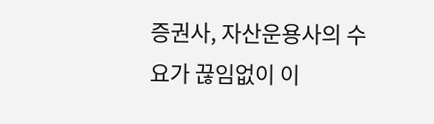증권사, 자산운용사의 수요가 끊임없이 이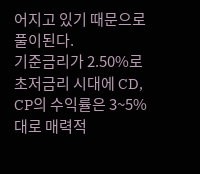어지고 있기 때문으로 풀이된다.
기준금리가 2.50%로 초저금리 시대에 CD, CP의 수익률은 3~5%대로 매력적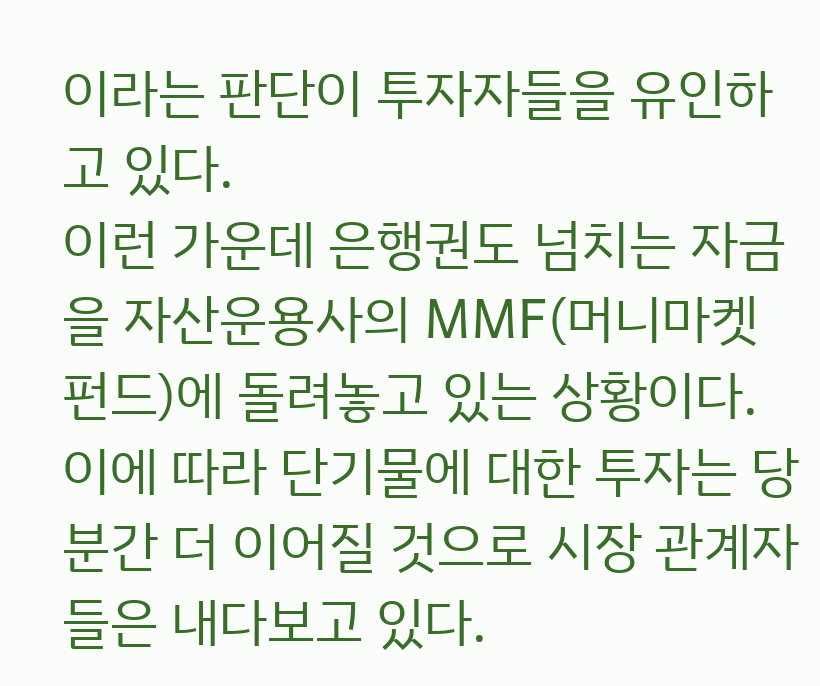이라는 판단이 투자자들을 유인하고 있다.
이런 가운데 은행권도 넘치는 자금을 자산운용사의 MMF(머니마켓펀드)에 돌려놓고 있는 상황이다.
이에 따라 단기물에 대한 투자는 당분간 더 이어질 것으로 시장 관계자들은 내다보고 있다.